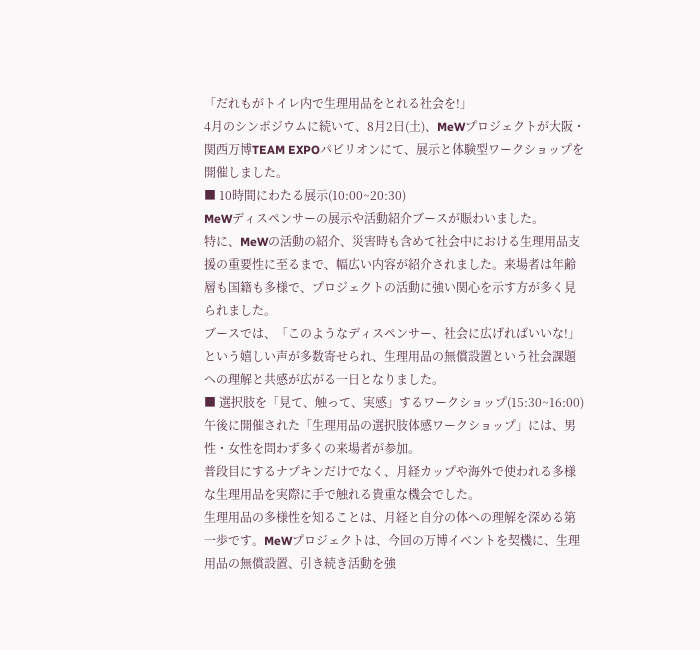「だれもがトイレ内で生理用品をとれる社会を!」
4月のシンポジウムに続いて、8月2日(土)、MeWプロジェクトが大阪・関西万博TEAM EXPOパビリオンにて、展示と体験型ワークショップを開催しました。
■ 10時間にわたる展示(10:00~20:30)
MeWディスペンサーの展示や活動紹介ブースが賑わいました。
特に、MeWの活動の紹介、災害時も含めて社会中における生理用品支援の重要性に至るまで、幅広い内容が紹介されました。来場者は年齢層も国籍も多様で、プロジェクトの活動に強い関心を示す方が多く見られました。
ブースでは、「このようなディスペンサー、社会に広げればいいな!」という嬉しい声が多数寄せられ、生理用品の無償設置という社会課題への理解と共感が広がる一日となりました。
■ 選択肢を「見て、触って、実感」するワークショップ(15:30~16:00)
午後に開催された「生理用品の選択肢体感ワークショップ」には、男性・女性を問わず多くの来場者が参加。
普段目にするナプキンだけでなく、月経カップや海外で使われる多様な生理用品を実際に手で触れる貴重な機会でした。
生理用品の多様性を知ることは、月経と自分の体への理解を深める第一歩です。MeWプロジェクトは、今回の万博イベントを契機に、生理用品の無償設置、引き続き活動を強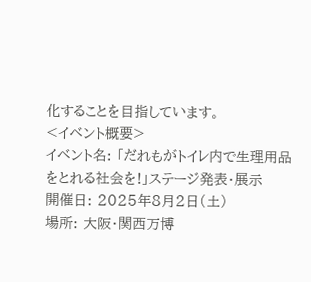化することを目指しています。
<イベント概要>
イベント名: 「だれもがトイレ内で生理用品をとれる社会を!」ステージ発表・展示
開催日: 2025年8月2日(土)
場所: 大阪・関西万博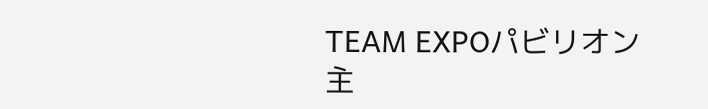TEAM EXPOパビリオン
主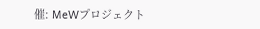催: MeWプロジェクト